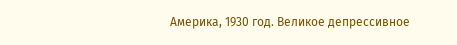Америка, 1930 год. Великое депрессивное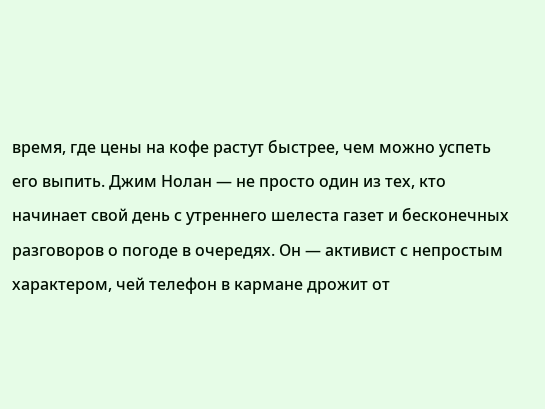время, где цены на кофе растут быстрее, чем можно успеть его выпить. Джим Нолан — не просто один из тех, кто начинает свой день с утреннего шелеста газет и бесконечных разговоров о погоде в очередях. Он — активист с непростым характером, чей телефон в кармане дрожит от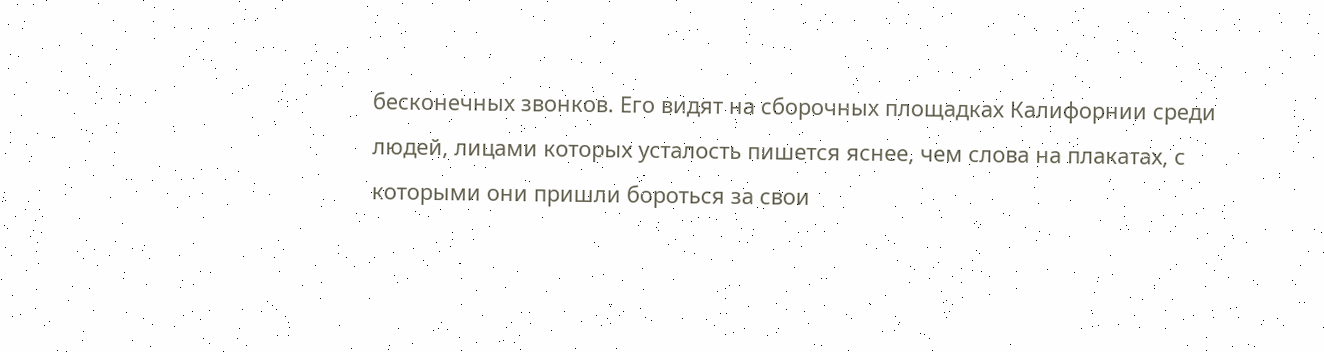бесконечных звонков. Его видят на сборочных площадках Калифорнии среди людей, лицами которых усталость пишется яснее, чем слова на плакатах, с которыми они пришли бороться за свои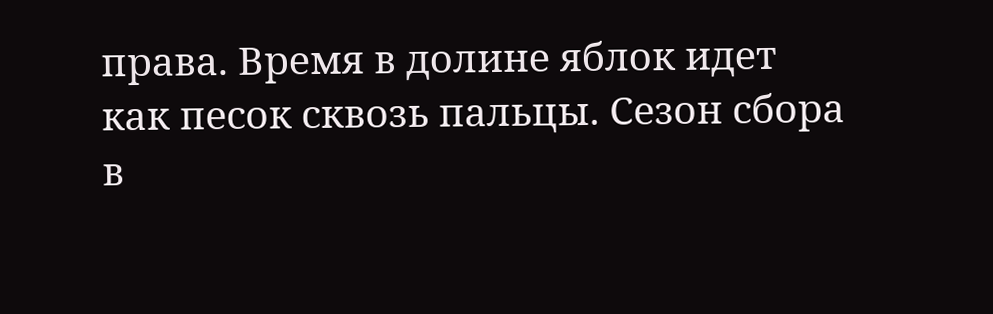права. Время в долине яблок идет как песок сквозь пальцы. Сезон сбора в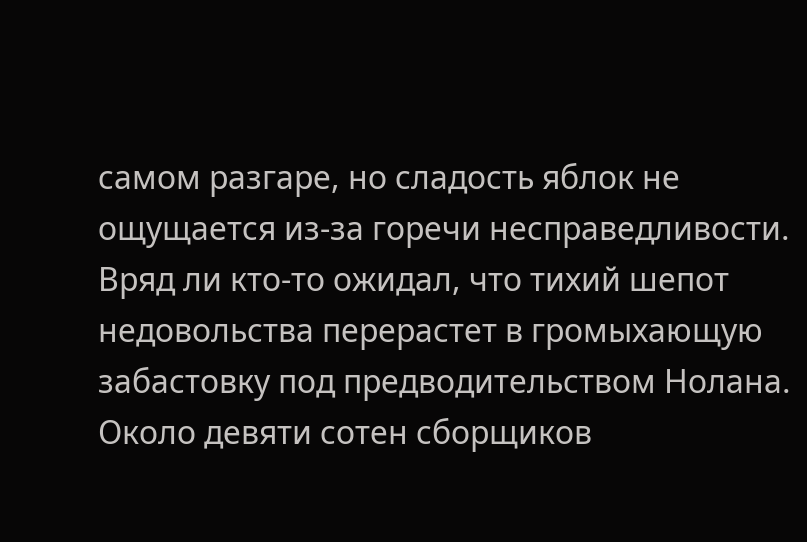самом разгаре, но сладость яблок не ощущается из-за горечи несправедливости. Вряд ли кто-то ожидал, что тихий шепот недовольства перерастет в громыхающую забастовку под предводительством Нолана. Около девяти сотен сборщиков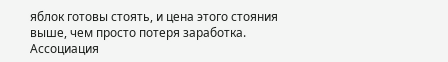яблок готовы стоять, и цена этого стояния выше, чем просто потеря заработка. Ассоциация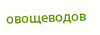овощеводов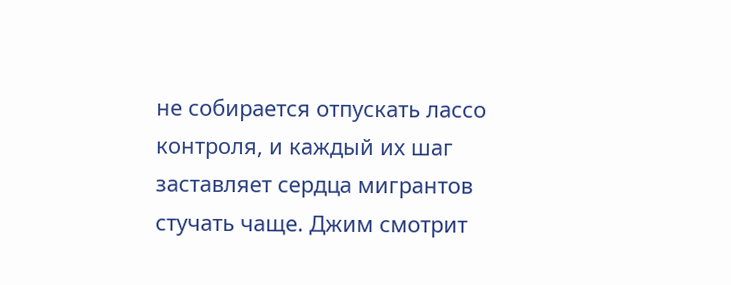не собирается отпускать лассо контроля, и каждый их шаг заставляет сердца мигрантов стучать чаще. Джим смотрит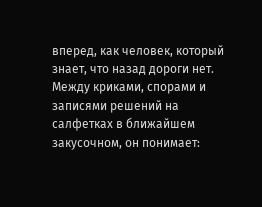вперед, как человек, который знает, что назад дороги нет. Между криками, спорами и записями решений на салфетках в ближайшем закусочном, он понимает: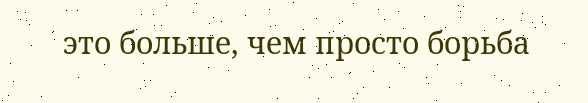это больше, чем просто борьба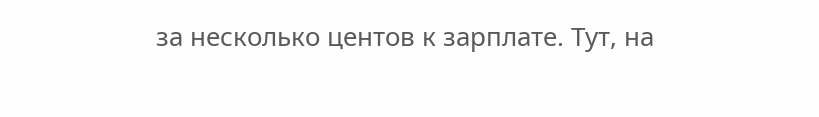за несколько центов к зарплате. Тут, на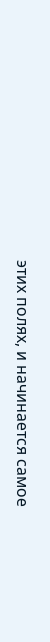этих полях, и начинается самое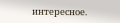интересное.